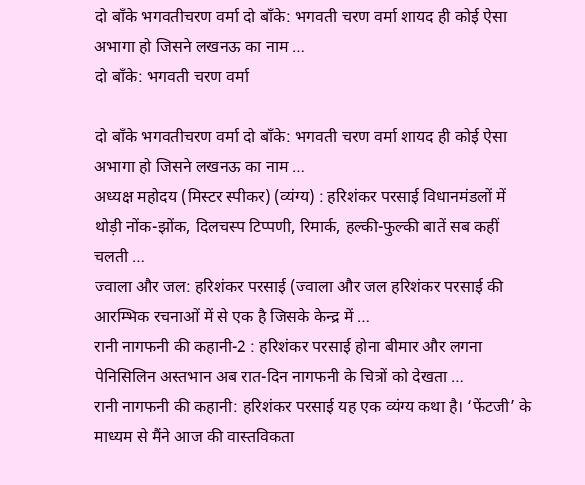दो बाँके भगवतीचरण वर्मा दो बाँके: भगवती चरण वर्मा शायद ही कोई ऐसा अभागा हो जिसने लखनऊ का नाम …
दो बाँके: भगवती चरण वर्मा

दो बाँके भगवतीचरण वर्मा दो बाँके: भगवती चरण वर्मा शायद ही कोई ऐसा अभागा हो जिसने लखनऊ का नाम …
अध्यक्ष महोदय (मिस्टर स्पीकर) (व्यंग्य) : हरिशंकर परसाई विधानमंडलों में थोड़ी नोंक-झोंक, दिलचस्प टिप्पणी, रिमार्क, हल्की-फुल्की बातें सब कहीं चलती …
ज्वाला और जल: हरिशंकर परसाई (ज्वाला और जल हरिशंकर परसाई की आरम्भिक रचनाओं में से एक है जिसके केन्द्र में …
रानी नागफनी की कहानी-2 : हरिशंकर परसाई होना बीमार और लगना पेनिसिलिन अस्तभान अब रात-दिन नागफनी के चित्रों को देखता …
रानी नागफनी की कहानी: हरिशंकर परसाई यह एक व्यंग्य कथा है। ‘फेंटजी’ के माध्यम से मैंने आज की वास्तविकता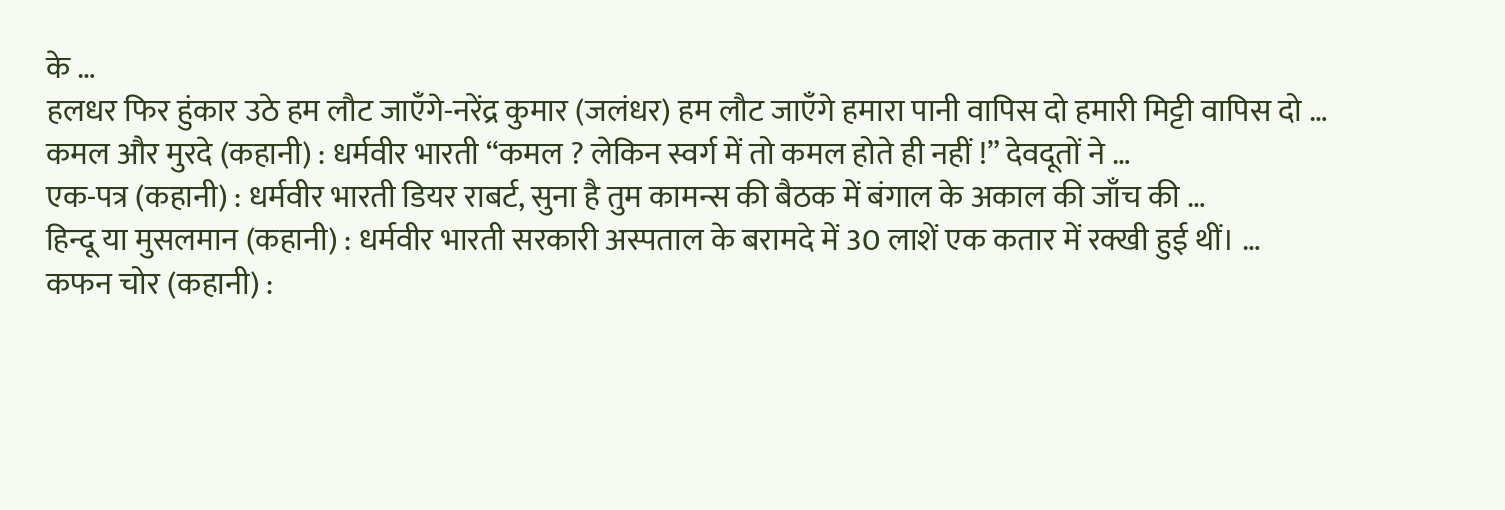के …
हलधर फिर हुंकार उठे हम लौट जाएँगे-नरेंद्र कुमार (जलंधर) हम लौट जाएँगे हमारा पानी वापिस दो हमारी मिट्टी वापिस दो …
कमल और मुरदे (कहानी) : धर्मवीर भारती “कमल ? लेकिन स्वर्ग में तो कमल होते ही नहीं !” देवदूतों ने …
एक-पत्र (कहानी) : धर्मवीर भारती डियर राबर्ट, सुना है तुम कामन्स की बैठक में बंगाल के अकाल की जाँच की …
हिन्दू या मुसलमान (कहानी) : धर्मवीर भारती सरकारी अस्पताल के बरामदे में 30 लाशें एक कतार में रक्खी हुई थीं। …
कफन चोर (कहानी) :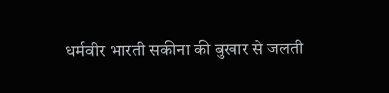धर्मवीर भारती सकीना की बुखार से जलती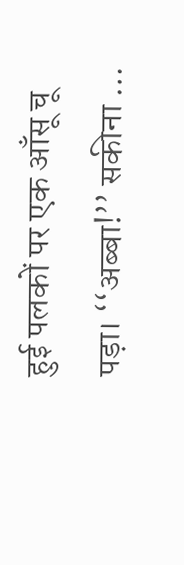हुई पलकों पर एक आँसू चू पड़ा। ‘‘अब्बा!’’ सकीना …